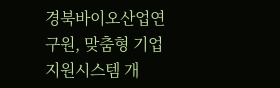경북바이오산업연구원, 맞춤형 기업지원시스템 개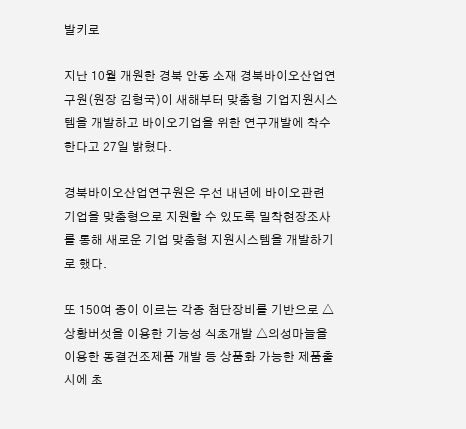발키로

지난 10월 개원한 경북 안동 소재 경북바이오산업연구원(원장 김형국)이 새해부터 맞춤형 기업지원시스템을 개발하고 바이오기업을 위한 연구개발에 착수한다고 27일 밝혔다.

경북바이오산업연구원은 우선 내년에 바이오관련 기업을 맞춤형으로 지원할 수 있도록 밀착현장조사를 통해 새로운 기업 맞춤형 지원시스템을 개발하기로 했다.

또 150여 종이 이르는 각종 첨단장비를 기반으로 △상황버섯을 이용한 기능성 식초개발 △의성마늘을 이용한 동결건조제품 개발 등 상품화 가능한 제품출시에 초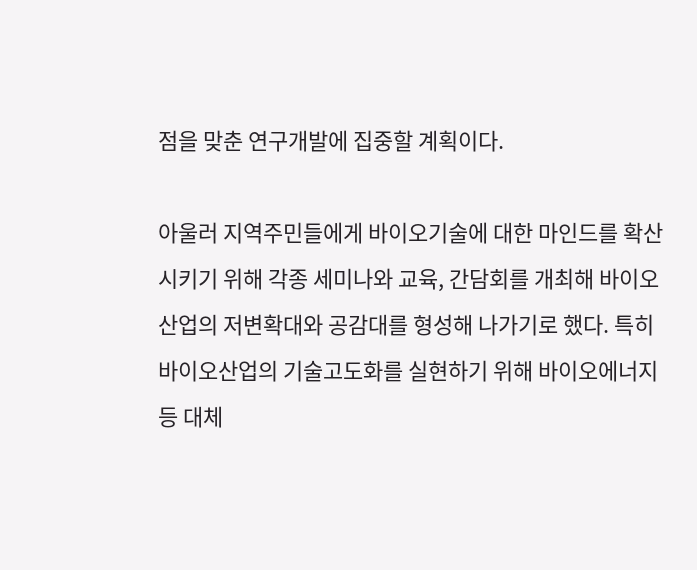점을 맞춘 연구개발에 집중할 계획이다.

아울러 지역주민들에게 바이오기술에 대한 마인드를 확산시키기 위해 각종 세미나와 교육, 간담회를 개최해 바이오산업의 저변확대와 공감대를 형성해 나가기로 했다. 특히 바이오산업의 기술고도화를 실현하기 위해 바이오에너지 등 대체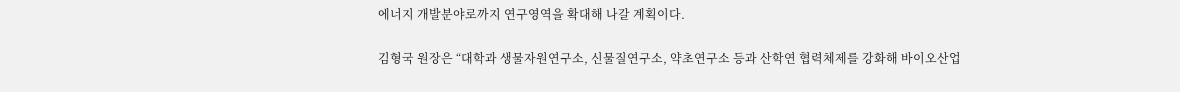에너지 개발분야로까지 연구영역을 확대해 나갈 계획이다.

김형국 원장은 “대학과 생물자원연구소, 신물질연구소, 약초연구소 등과 산학연 협력체제를 강화해 바이오산업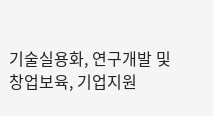기술실용화, 연구개발 및 창업보육, 기업지원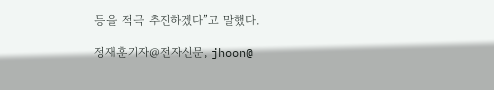등을 적극 추진하겠다”고 말했다.

정재훈기자@전자신문, jhoon@